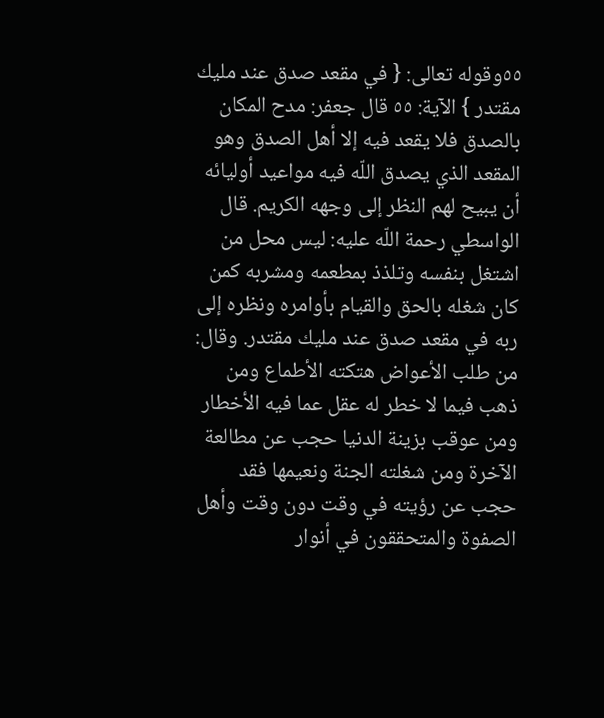٥٥وقوله تعالى: { في مقعد صدق عند مليك مقتدر } الآية: ٥٥ قال جعفر: مدح المكان بالصدق فلا يقعد فيه إلا أهل الصدق وهو المقعد الذي يصدق اللّه فيه مواعيد أوليائه أن يبيح لهم النظر إلى وجهه الكريم. قال الواسطي رحمة اللّه عليه: ليس محل من اشتغل بنفسه وتلذذ بمطعمه ومشربه كمن كان شغله بالحق والقيام بأوامره ونظره إلى ربه في مقعد صدق عند مليك مقتدر. وقال: من طلب الأعواض هتكته الأطماع ومن ذهب فيما لا خطر له عقل عما فيه الأخطار ومن عوقب بزينة الدنيا حجب عن مطالعة الآخرة ومن شغلته الجنة ونعيمها فقد حجب عن رؤيته في وقت دون وقت وأهل الصفوة والمتحققون في أنوار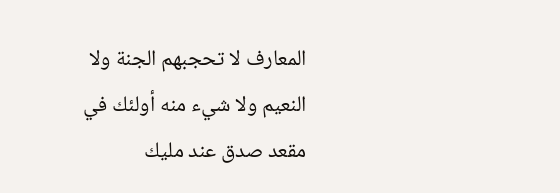المعارف لا تحجبهم الجنة ولا النعيم ولا شيء منه أولئك في مقعد صدق عند مليك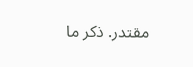مقتدر. ذكر ما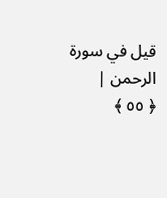قيل في سورة الرحمن |
﴿ ٥٥ ﴾